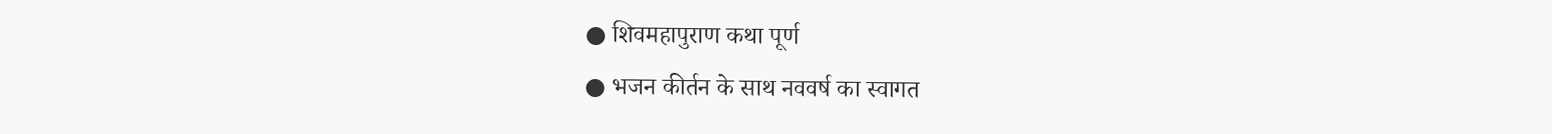● शिवमहापुराण कथा पूर्ण
● भजन कीर्तन के साथ नववर्ष का स्वागत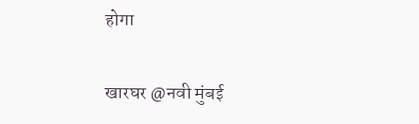होगा

खारघर @नवी मुंबई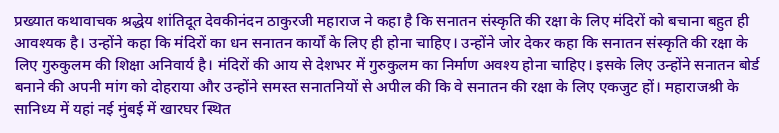प्रख्यात कथावाचक श्रद्धेय शांतिदूत देवकीनंदन ठाकुरजी महाराज ने कहा है कि सनातन संस्कृति की रक्षा के लिए मंदिरों को बचाना बहुत ही आवश्यक है। उन्होंने कहा कि मंदिरों का धन सनातन कार्यों के लिए ही होना चाहिए। उन्होंने जोर देकर कहा कि सनातन संस्कृति की रक्षा के लिए गुरुकुलम की शिक्षा अनिवार्य है। मंदिरों की आय से देशभर में गुरुकुलम का निर्माण अवश्य होना चाहिए। इसके लिए उन्होंने सनातन बोर्ड बनाने की अपनी मांग को दोहराया और उन्होंने समस्त सनातनियों से अपील की कि वे सनातन की रक्षा के लिए एकजुट हों। महाराजश्री के सानिध्य में यहां नई मुंबई में खारघर स्थित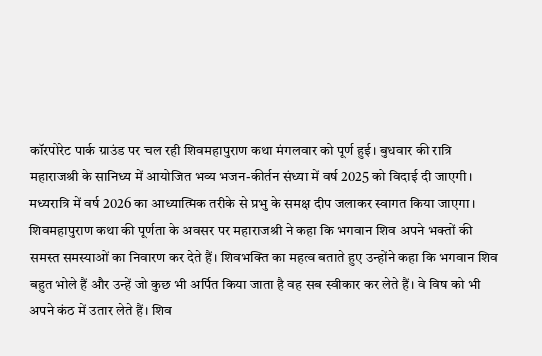कॉरपोरेट पार्क ग्राउंड पर चल रही शिवमहापुराण कथा मंगलवार को पूर्ण हुई। बुधवार की रात्रि महाराजश्री के सानिध्य में आयोजित भव्य भजन-कीर्तन संध्या में वर्ष 2025 को विदाई दी जाएगी। मध्यरात्रि में वर्ष 2026 का आध्यात्मिक तरीके से प्रभु के समक्ष दीप जलाकर स्वागत किया जाएगा।
शिवमहापुराण कथा की पूर्णता के अवसर पर महाराजश्री ने कहा कि भगवान शिव अपने भक्तों की समस्त समस्याओं का निवारण कर देते हैं। शिवभक्ति का महत्व बताते हुए उन्होंने कहा कि भगवान शिव बहुत भोले हैं और उन्हें जो कुछ भी अर्पित किया जाता है वह सब स्वीकार कर लेते हैं। वे विष को भी अपने कंठ में उतार लेते हैं। शिव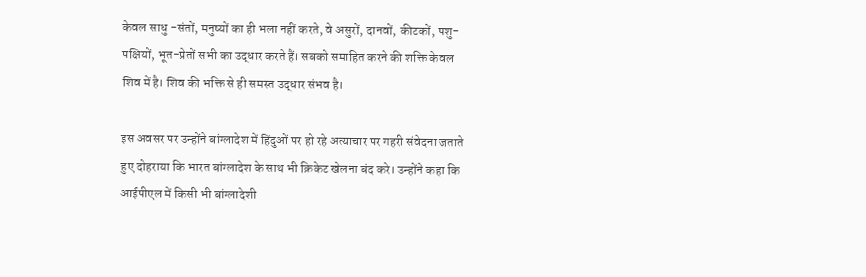केवल साधु -संतों, मनुष्यों का ही भला नहीं करते, वे असुरों, दानवों, कीटकों, पशु-पक्षियों, भूत-प्रेतों सभी का उद्धार करते हैं। सबको समाहित करने की शक्ति केवल शिव में है। शिव की भक्ति से ही समस्त उद्धार संभव है।

इस अवसर पर उन्होंने बांग्लादेश में हिंदुओं पर हो रहे अत्याचार पर गहरी संवेदना जताते हुए दोहराया कि भारत बांग्लादेश के साथ भी क्रिकेट खेलना बंद करे। उन्होंने कहा कि आईपीएल में किसी भी बांग्लादेशी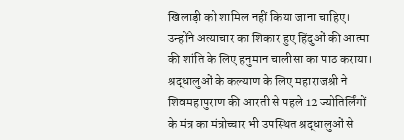खिलाड़ी को शामिल नहीं किया जाना चाहिए। उन्होंने अत्याचार का शिकार हुए हिंदुओं की आत्मा की शांति के लिए हनुमान चालीसा का पाठ कराया। श्रद्धालुओं के कल्याण के लिए महाराजश्री ने शिवमहापुराण की आरती से पहले 12 ज्योतिर्लिंगों के मंत्र का मंत्रोच्चार भी उपस्थित श्रद्धालुओं से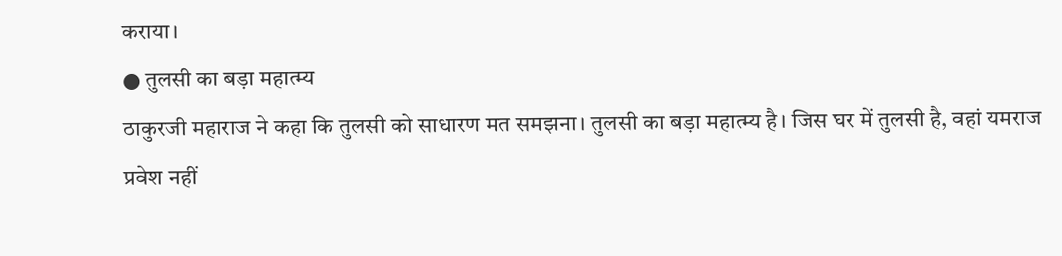कराया।
● तुलसी का बड़ा महात्म्य
ठाकुरजी महाराज ने कहा कि तुलसी को साधारण मत समझना। तुलसी का बड़ा महात्म्य है। जिस घर में तुलसी है, वहां यमराज प्रवेश नहीं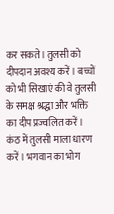कर सकते। तुलसी को दीपदान अवश्य करें। बच्चों को भी सिखाएं की वे तुलसी के समक्ष श्रद्धा और भक्ति का दीप प्रज्वलित करें। कंठ में तुलसी माला धारण करें। भगवान का भोग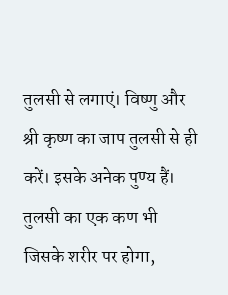तुलसी से लगाएं। विष्णु और श्री कृष्ण का जाप तुलसी से ही करें। इसके अनेक पुण्य हैं। तुलसी का एक कण भी जिसके शरीर पर होगा,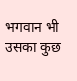भगवान भी उसका कुछ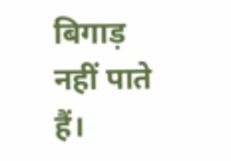बिगाड़ नहीं पाते हैं।